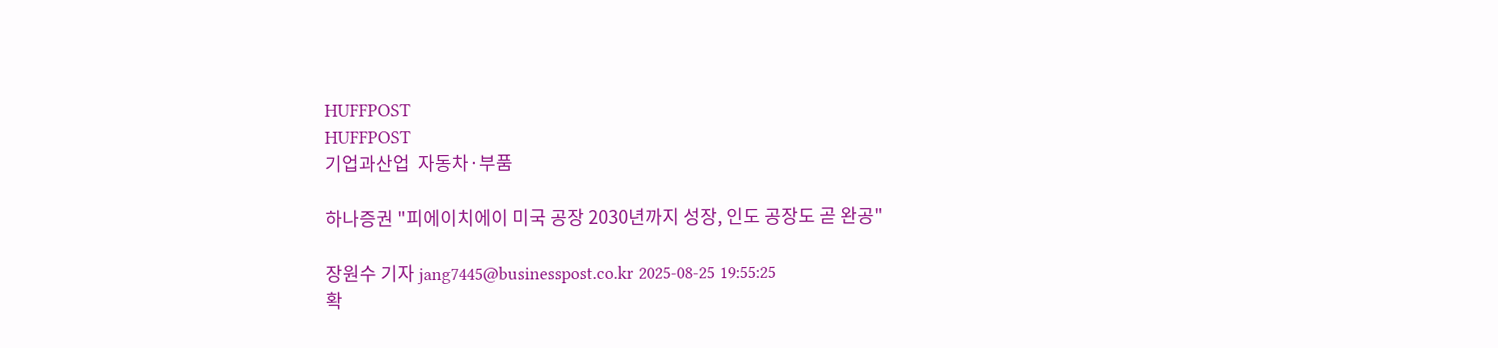HUFFPOST
HUFFPOST
기업과산업  자동차·부품

하나증권 "피에이치에이 미국 공장 2030년까지 성장, 인도 공장도 곧 완공"

장원수 기자 jang7445@businesspost.co.kr 2025-08-25 19:55:25
확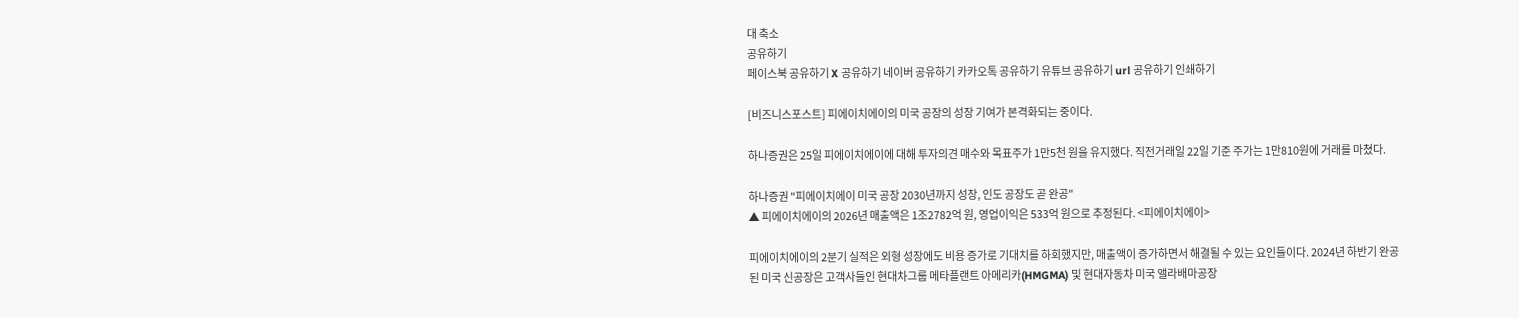대 축소
공유하기
페이스북 공유하기 X 공유하기 네이버 공유하기 카카오톡 공유하기 유튜브 공유하기 url 공유하기 인쇄하기

[비즈니스포스트] 피에이치에이의 미국 공장의 성장 기여가 본격화되는 중이다.

하나증권은 25일 피에이치에이에 대해 투자의견 매수와 목표주가 1만5천 원을 유지했다. 직전거래일 22일 기준 주가는 1만810원에 거래를 마쳤다.

하나증권 "피에이치에이 미국 공장 2030년까지 성장, 인도 공장도 곧 완공"
▲ 피에이치에이의 2026년 매출액은 1조2782억 원, 영업이익은 533억 원으로 추정된다. <피에이치에이>

피에이치에이의 2분기 실적은 외형 성장에도 비용 증가로 기대치를 하회했지만, 매출액이 증가하면서 해결될 수 있는 요인들이다. 2024년 하반기 완공된 미국 신공장은 고객사들인 현대차그룹 메타플랜트 아메리카(HMGMA) 및 현대자동차 미국 앨라배마공장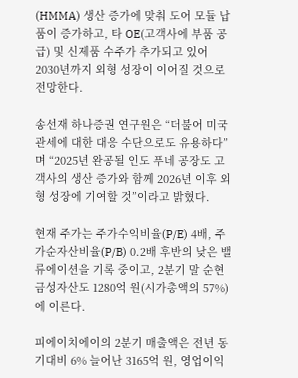(HMMA) 생산 증가에 맞춰 도어 모듈 납품이 증가하고, 타 OE(고객사에 부품 공급) 및 신제품 수주가 추가되고 있어 2030년까지 외형 성장이 이어질 것으로 전망한다.

송선재 하나증권 연구원은 “더불어 미국 관세에 대한 대응 수단으로도 유용하다”며 “2025년 완공될 인도 푸네 공장도 고객사의 생산 증가와 함께 2026년 이후 외형 성장에 기여할 것”이라고 밝혔다.

현재 주가는 주가수익비율(P/E) 4배, 주가순자산비율(P/B) 0.2배 후반의 낮은 밸류에이션을 기록 중이고, 2분기 말 순현금성자산도 1280억 원(시가총액의 57%)에 이른다.

피에이치에이의 2분기 매출액은 전년 동기대비 6% 늘어난 3165억 원, 영업이익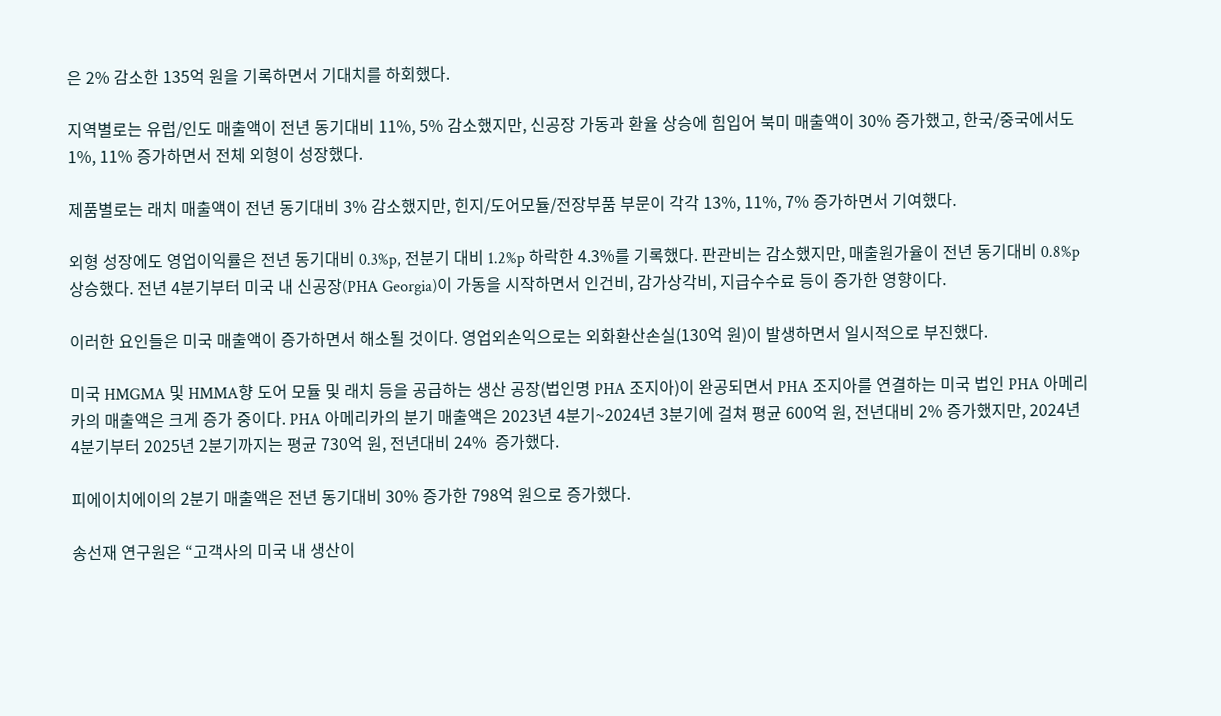은 2% 감소한 135억 원을 기록하면서 기대치를 하회했다.

지역별로는 유럽/인도 매출액이 전년 동기대비 11%, 5% 감소했지만, 신공장 가동과 환율 상승에 힘입어 북미 매출액이 30% 증가했고, 한국/중국에서도 1%, 11% 증가하면서 전체 외형이 성장했다.

제품별로는 래치 매출액이 전년 동기대비 3% 감소했지만, 힌지/도어모듈/전장부품 부문이 각각 13%, 11%, 7% 증가하면서 기여했다.

외형 성장에도 영업이익률은 전년 동기대비 0.3%p, 전분기 대비 1.2%p 하락한 4.3%를 기록했다. 판관비는 감소했지만, 매출원가율이 전년 동기대비 0.8%p 상승했다. 전년 4분기부터 미국 내 신공장(PHA Georgia)이 가동을 시작하면서 인건비, 감가상각비, 지급수수료 등이 증가한 영향이다.

이러한 요인들은 미국 매출액이 증가하면서 해소될 것이다. 영업외손익으로는 외화환산손실(130억 원)이 발생하면서 일시적으로 부진했다.

미국 HMGMA 및 HMMA향 도어 모듈 및 래치 등을 공급하는 생산 공장(법인명 PHA 조지아)이 완공되면서 PHA 조지아를 연결하는 미국 법인 PHA 아메리카의 매출액은 크게 증가 중이다. PHA 아메리카의 분기 매출액은 2023년 4분기~2024년 3분기에 걸쳐 평균 600억 원, 전년대비 2% 증가했지만, 2024년 4분기부터 2025년 2분기까지는 평균 730억 원, 전년대비 24%  증가했다.

피에이치에이의 2분기 매출액은 전년 동기대비 30% 증가한 798억 원으로 증가했다.

송선재 연구원은 “고객사의 미국 내 생산이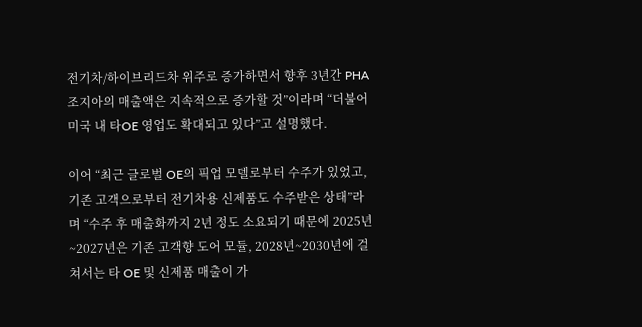전기차/하이브리드차 위주로 증가하면서 향후 3년간 PHA 조지아의 매출액은 지속적으로 증가할 것”이라며 “더불어 미국 내 타OE 영업도 확대되고 있다”고 설명했다.

이어 “최근 글로벌 OE의 픽업 모델로부터 수주가 있었고, 기존 고객으로부터 전기차용 신제품도 수주받은 상태”라며 “수주 후 매출화까지 2년 정도 소요되기 때문에 2025년~2027년은 기존 고객향 도어 모듈, 2028년~2030년에 걸쳐서는 타 OE 및 신제품 매출이 가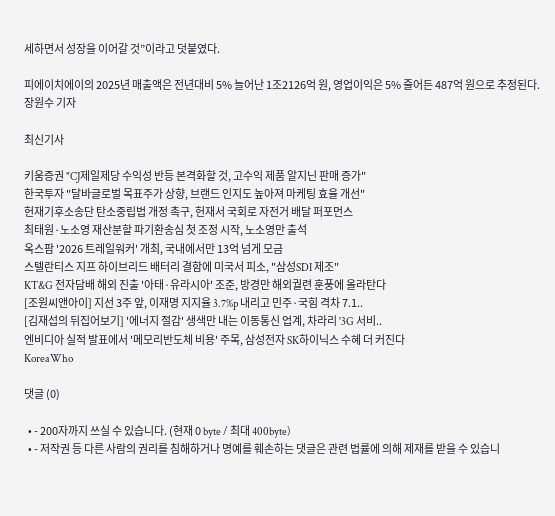세하면서 성장을 이어갈 것”이라고 덧붙였다.

피에이치에이의 2025년 매출액은 전년대비 5% 늘어난 1조2126억 원, 영업이익은 5% 줄어든 487억 원으로 추정된다. 장원수 기자

최신기사

키움증권 "CJ제일제당 수익성 반등 본격화할 것, 고수익 제품 알지닌 판매 증가"
한국투자 "달바글로벌 목표주가 상향, 브랜드 인지도 높아져 마케팅 효율 개선"
헌재기후소송단 탄소중립법 개정 촉구, 헌재서 국회로 자전거 배달 퍼포먼스
최태원·노소영 재산분할 파기환송심 첫 조정 시작, 노소영만 출석
옥스팜 '2026 트레일워커' 개최, 국내에서만 13억 넘게 모금
스텔란티스 지프 하이브리드 배터리 결함에 미국서 피소, "삼성SDI 제조"
KT&G 전자담배 해외 진출 '아태·유라시아' 조준, 방경만 해외궐련 훈풍에 올라탄다
[조원씨앤아이] 지선 3주 앞, 이재명 지지율 3.7%p 내리고 민주·국힘 격차 7.1..
[김재섭의 뒤집어보기] '에너지 절감' 생색만 내는 이동통신 업계, 차라리 '3G 서비..
엔비디아 실적 발표에서 '메모리반도체 비용' 주목, 삼성전자 SK하이닉스 수혜 더 커진다
KoreaWho

댓글 (0)

  • - 200자까지 쓰실 수 있습니다. (현재 0 byte / 최대 400byte)
  • - 저작권 등 다른 사람의 권리를 침해하거나 명예를 훼손하는 댓글은 관련 법률에 의해 제재를 받을 수 있습니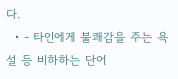다.
  • - 타인에게 불쾌감을 주는 욕설 등 비하하는 단어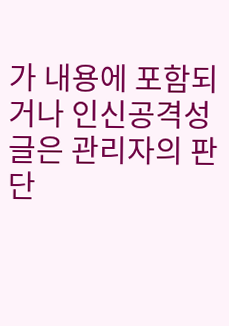가 내용에 포함되거나 인신공격성 글은 관리자의 판단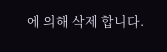에 의해 삭제 합니다.